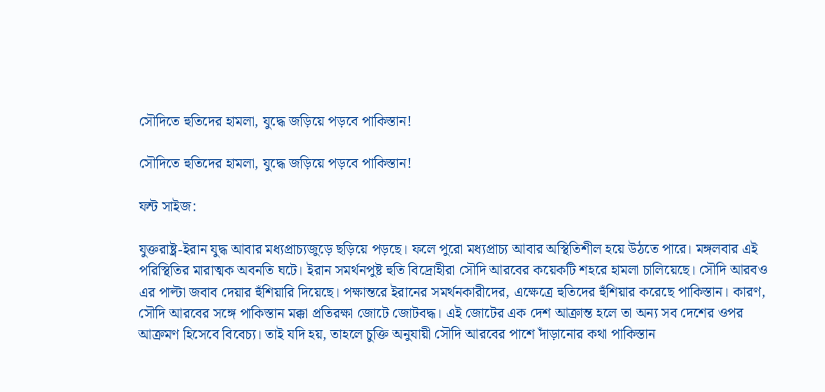সৌদিতে হুতিদের হামলা, যুদ্ধে জড়িয়ে পড়বে পাকিস্তান!

সৌদিতে হুতিদের হামলা, যুদ্ধে জড়িয়ে পড়বে পাকিস্তান!

ফন্ট সাইজ:

যুক্তরাষ্ট্র-ইরান যুদ্ধ আবার মধ্যপ্রাচ্যজুড়ে ছড়িয়ে পড়ছে। ফলে পুরো মধ্যপ্রাচ্য আবার অস্থিতিশীল হয়ে উঠতে পারে। মঙ্গলবার এই পরিস্থিতির মারাত্মক অবনতি ঘটে। ইরান সমর্থনপুষ্ট হুতি বিদ্রোহীরা সৌদি আরবের কয়েকটি শহরে হামলা চালিয়েছে। সৌদি আরবও এর পাল্টা জবাব দেয়ার হুঁশিয়ারি দিয়েছে। পক্ষান্তরে ইরানের সমর্থনকারীদের, এক্ষেত্রে হুতিদের হুঁশিয়ার করেছে পাকিস্তান। কারণ, সৌদি আরবের সঙ্গে পাকিস্তান মক্কা প্রতিরক্ষা জোটে জোটবদ্ধ। এই জোটের এক দেশ আক্রান্ত হলে তা অন্য সব দেশের ওপর আক্রমণ হিসেবে বিবেচ্য। তাই যদি হয়, তাহলে চুক্তি অনুযায়ী সৌদি আরবের পাশে দাঁড়ানোর কথা পাকিস্তান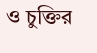ও চুক্তির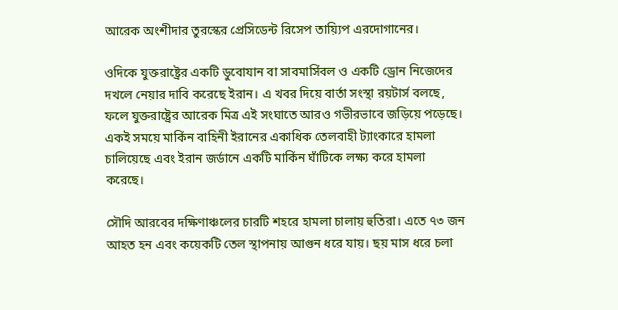আরেক অংশীদার তুরস্কের প্রেসিডেন্ট রিসেপ তায়্যিপ এরদোগানের।

ওদিকে যুক্তরাষ্ট্রের একটি ডুবোযান বা সাবমার্সিবল ও একটি ড্রোন নিজেদের দখলে নেয়ার দাবি করেছে ইরান। এ খবর দিয়ে বার্তা সংস্থা রয়টার্স বলছে, ফলে যুক্তরাষ্ট্রের আরেক মিত্র এই সংঘাতে আরও গভীরভাবে জড়িয়ে পড়েছে। একই সময়ে মার্কিন বাহিনী ইরানের একাধিক তেলবাহী ট্যাংকারে হামলা চালিয়েছে এবং ইরান জর্ডানে একটি মার্কিন ঘাঁটিকে লক্ষ্য করে হামলা করেছে।

সৌদি আরবের দক্ষিণাঞ্চলের চারটি শহরে হামলা চালায় হুতিরা। এতে ৭৩ জন আহত হন এবং কয়েকটি তেল স্থাপনায় আগুন ধরে যায়। ছয় মাস ধরে চলা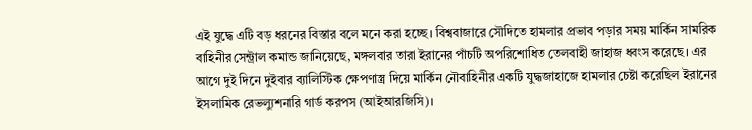এই যুদ্ধে এটি বড় ধরনের বিস্তার বলে মনে করা হচ্ছে। বিশ্ববাজারে সৌদিতে হামলার প্রভাব পড়ার সময় মার্কিন সামরিক বাহিনীর সেন্ট্রাল কমান্ড জানিয়েছে, মঙ্গলবার তারা ইরানের পাঁচটি অপরিশোধিত তেলবাহী জাহাজ ধ্বংস করেছে। এর আগে দুই দিনে দুইবার ব্যালিস্টিক ক্ষেপণাস্ত্র দিয়ে মার্কিন নৌবাহিনীর একটি যুদ্ধজাহাজে হামলার চেষ্টা করেছিল ইরানের ইসলামিক রেভল্যুশনারি গার্ড করপস (আইআরজিসি)।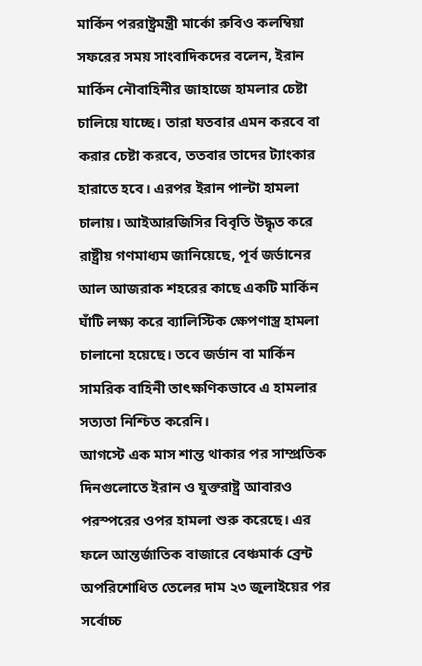মার্কিন পররাষ্ট্রমন্ত্রী মার্কো রুবিও কলম্বিয়া সফরের সময় সাংবাদিকদের বলেন, ইরান মার্কিন নৌবাহিনীর জাহাজে হামলার চেষ্টা চালিয়ে যাচ্ছে। তারা যতবার এমন করবে বা করার চেষ্টা করবে, ততবার তাদের ট্যাংকার হারাতে হবে। এরপর ইরান পাল্টা হামলা চালায়। আইআরজিসির বিবৃতি উদ্ধৃত করে রাষ্ট্রীয় গণমাধ্যম জানিয়েছে, পূর্ব জর্ডানের আল আজরাক শহরের কাছে একটি মার্কিন ঘাঁটি লক্ষ্য করে ব্যালিস্টিক ক্ষেপণাস্ত্র হামলা চালানো হয়েছে। তবে জর্ডান বা মার্কিন সামরিক বাহিনী তাৎক্ষণিকভাবে এ হামলার সত্যতা নিশ্চিত করেনি।
আগস্টে এক মাস শান্ত থাকার পর সাম্প্রতিক দিনগুলোতে ইরান ও যুক্তরাষ্ট্র আবারও পরস্পরের ওপর হামলা শুরু করেছে। এর ফলে আন্তর্জাতিক বাজারে বেঞ্চমার্ক ব্রেন্ট অপরিশোধিত তেলের দাম ২৩ জুলাইয়ের পর সর্বোচ্চ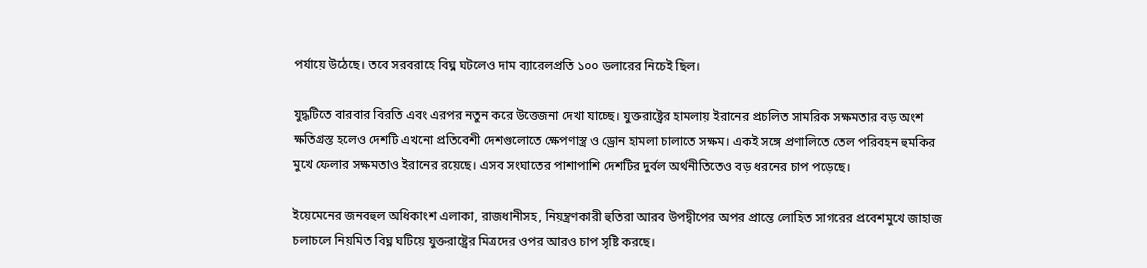পর্যায়ে উঠেছে। তবে সরবরাহে বিঘ্ন ঘটলেও দাম ব্যারেলপ্রতি ১০০ ডলারের নিচেই ছিল।

যুদ্ধটিতে বারবার বিরতি এবং এরপর নতুন করে উত্তেজনা দেখা যাচ্ছে। যুক্তরাষ্ট্রের হামলায় ইরানের প্রচলিত সামরিক সক্ষমতার বড় অংশ ক্ষতিগ্রস্ত হলেও দেশটি এখনো প্রতিবেশী দেশগুলোতে ক্ষেপণাস্ত্র ও ড্রোন হামলা চালাতে সক্ষম। একই সঙ্গে প্রণালিতে তেল পরিবহন হুমকির মুখে ফেলার সক্ষমতাও ইরানের রয়েছে। এসব সংঘাতের পাশাপাশি দেশটির দুর্বল অর্থনীতিতেও বড় ধরনের চাপ পড়েছে।

ইয়েমেনের জনবহুল অধিকাংশ এলাকা, রাজধানীসহ, নিয়ন্ত্রণকারী হুতিরা আরব উপদ্বীপের অপর প্রান্তে লোহিত সাগরের প্রবেশমুখে জাহাজ চলাচলে নিয়মিত বিঘ্ন ঘটিয়ে যুক্তরাষ্ট্রের মিত্রদের ওপর আরও চাপ সৃষ্টি করছে।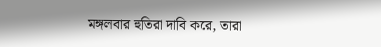মঙ্গলবার হুতিরা দাবি করে, তারা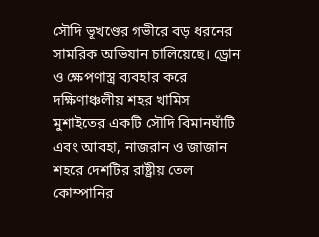সৌদি ভূখণ্ডের গভীরে বড় ধরনের সামরিক অভিযান চালিয়েছে। ড্রোন ও ক্ষেপণাস্ত্র ব্যবহার করে দক্ষিণাঞ্চলীয় শহর খামিস মুশাইতের একটি সৌদি বিমানঘাঁটি এবং আবহা, নাজরান ও জাজান শহরে দেশটির রাষ্ট্রীয় তেল কোম্পানির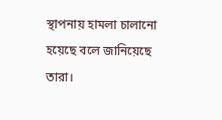স্থাপনায় হামলা চালানো হয়েছে বলে জানিয়েছে তারা।